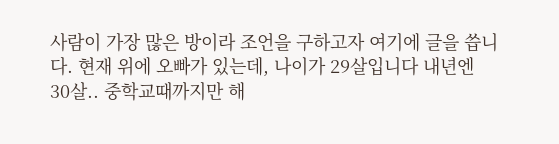사람이 가장 많은 방이라 조언을 구하고자 여기에 글을 씁니다. 현재 위에 오빠가 있는데, 나이가 29살입니다 내년엔 30살.. 중학교때까지만 해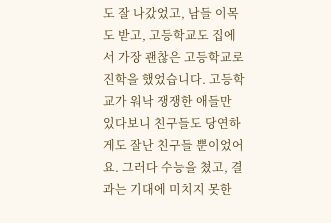도 잘 나갔었고, 남들 이목도 받고, 고등학교도 집에서 가장 괜찮은 고등학교로 진학을 했었습니다. 고등학교가 워낙 쟁쟁한 애들만 있다보니 친구들도 당연하게도 잘난 친구들 뿐이었어요. 그러다 수능을 쳤고, 결과는 기대에 미치지 못한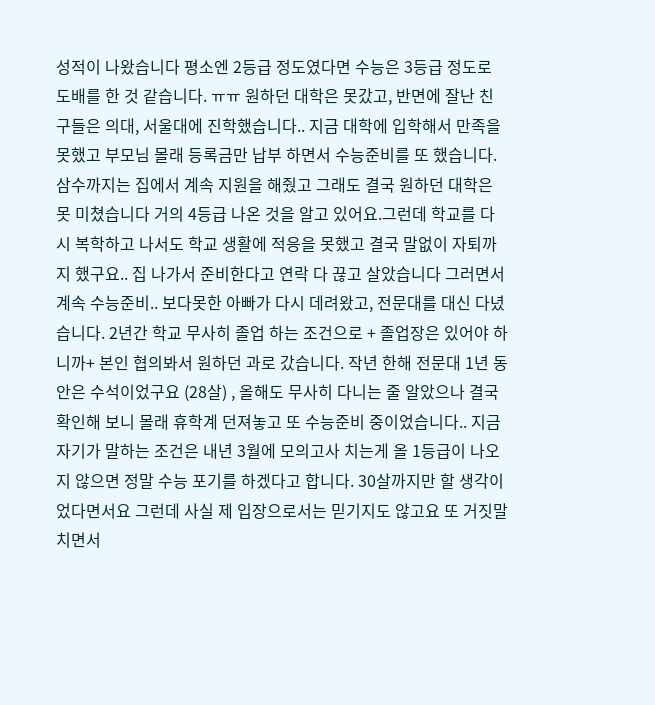성적이 나왔습니다 평소엔 2등급 정도였다면 수능은 3등급 정도로 도배를 한 것 같습니다. ㅠㅠ 원하던 대학은 못갔고, 반면에 잘난 친구들은 의대, 서울대에 진학했습니다.. 지금 대학에 입학해서 만족을 못했고 부모님 몰래 등록금만 납부 하면서 수능준비를 또 했습니다. 삼수까지는 집에서 계속 지원을 해줬고 그래도 결국 원하던 대학은 못 미쳤습니다 거의 4등급 나온 것을 알고 있어요.그런데 학교를 다시 복학하고 나서도 학교 생활에 적응을 못했고 결국 말없이 자퇴까지 했구요.. 집 나가서 준비한다고 연락 다 끊고 살았습니다 그러면서 계속 수능준비.. 보다못한 아빠가 다시 데려왔고, 전문대를 대신 다녔습니다. 2년간 학교 무사히 졸업 하는 조건으로 + 졸업장은 있어야 하니까+ 본인 협의봐서 원하던 과로 갔습니다. 작년 한해 전문대 1년 동안은 수석이었구요 (28살) , 올해도 무사히 다니는 줄 알았으나 결국 확인해 보니 몰래 휴학계 던져놓고 또 수능준비 중이었습니다.. 지금 자기가 말하는 조건은 내년 3월에 모의고사 치는게 올 1등급이 나오지 않으면 정말 수능 포기를 하겠다고 합니다. 30살까지만 할 생각이었다면서요 그런데 사실 제 입장으로서는 믿기지도 않고요 또 거짓말 치면서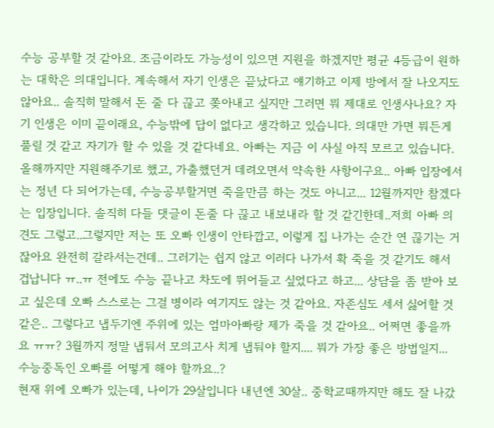수능 공부할 것 같아요. 조금이라도 가능성이 있으면 지원을 하겠지만 평균 4등급이 원하는 대학은 의대입니다. 계속해서 자기 인생은 끝났다고 얘기하고 이제 방에서 잘 나오지도 않아요.. 솔직히 말해서 돈 줄 다 끊고 쫒아내고 싶지만 그러면 뭐 제대로 인생사나요? 자기 인생은 이미 끝이래요, 수능밖에 답이 없다고 생각하고 있습니다. 의대만 가면 뭐든게 풀릴 것 같고 자기가 할 수 있을 것 같다네요. 아빠는 지금 이 사실 아직 모르고 있습니다. 올해까지만 지원해주기로 했고, 가출했던거 데려오면서 약속한 사항이구요.. 아빠 입장에서는 정년 다 되어가는데, 수능공부할거면 죽을만큼 하는 것도 아니고... 12월까지만 참겠다는 입장입니다. 솔직히 다들 댓글이 돈줄 다 끊고 내보내라 할 것 같긴한데..저희 아빠 의견도 그렇고..그렇지만 저는 또 오빠 인생이 안타깝고, 이렇게 집 나가는 순간 연 끊기는 거잖아요 완전히 갈라서는건데.. 그러기는 쉽지 않고 이러다 나가서 확 죽을 것 같기도 해서 겁납니다 ㅠ..ㅠ 전에도 수능 끝나고 차도에 뛰어들고 싶었다고 하고... 상담을 좀 받아 보고 싶은데 오빠 스스로는 그걸 병이라 여기지도 않는 것 같아요. 자존심도 세서 싫어할 것 같은.. 그렇다고 냅두기엔 주위에 있는 엄마아빠랑 제가 죽을 것 같아요.. 어쩌면 좋을까요 ㅠㅠ? 3월까지 정말 냅둬서 모의고사 치게 냅둬야 할지.... 뭐가 가장 좋은 방법일지...
수능중독인 오빠를 어떻게 해야 할까요..?
현재 위에 오빠가 있는데, 나이가 29살입니다 내년엔 30살.. 중학교때까지만 해도 잘 나갔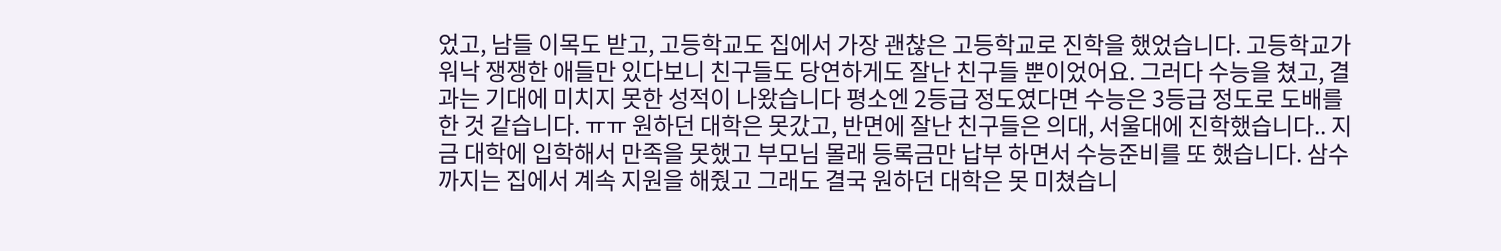었고, 남들 이목도 받고, 고등학교도 집에서 가장 괜찮은 고등학교로 진학을 했었습니다. 고등학교가 워낙 쟁쟁한 애들만 있다보니 친구들도 당연하게도 잘난 친구들 뿐이었어요. 그러다 수능을 쳤고, 결과는 기대에 미치지 못한 성적이 나왔습니다 평소엔 2등급 정도였다면 수능은 3등급 정도로 도배를 한 것 같습니다. ㅠㅠ 원하던 대학은 못갔고, 반면에 잘난 친구들은 의대, 서울대에 진학했습니다.. 지금 대학에 입학해서 만족을 못했고 부모님 몰래 등록금만 납부 하면서 수능준비를 또 했습니다. 삼수까지는 집에서 계속 지원을 해줬고 그래도 결국 원하던 대학은 못 미쳤습니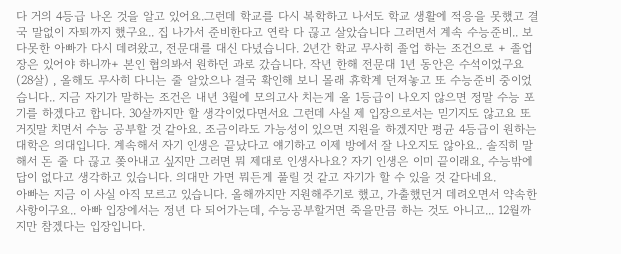다 거의 4등급 나온 것을 알고 있어요.그런데 학교를 다시 복학하고 나서도 학교 생활에 적응을 못했고 결국 말없이 자퇴까지 했구요.. 집 나가서 준비한다고 연락 다 끊고 살았습니다 그러면서 계속 수능준비.. 보다못한 아빠가 다시 데려왔고, 전문대를 대신 다녔습니다. 2년간 학교 무사히 졸업 하는 조건으로 + 졸업장은 있어야 하니까+ 본인 협의봐서 원하던 과로 갔습니다. 작년 한해 전문대 1년 동안은 수석이었구요 (28살) , 올해도 무사히 다니는 줄 알았으나 결국 확인해 보니 몰래 휴학계 던져놓고 또 수능준비 중이었습니다.. 지금 자기가 말하는 조건은 내년 3월에 모의고사 치는게 올 1등급이 나오지 않으면 정말 수능 포기를 하겠다고 합니다. 30살까지만 할 생각이었다면서요 그런데 사실 제 입장으로서는 믿기지도 않고요 또 거짓말 치면서 수능 공부할 것 같아요. 조금이라도 가능성이 있으면 지원을 하겠지만 평균 4등급이 원하는 대학은 의대입니다. 계속해서 자기 인생은 끝났다고 얘기하고 이제 방에서 잘 나오지도 않아요.. 솔직히 말해서 돈 줄 다 끊고 쫒아내고 싶지만 그러면 뭐 제대로 인생사나요? 자기 인생은 이미 끝이래요, 수능밖에 답이 없다고 생각하고 있습니다. 의대만 가면 뭐든게 풀릴 것 같고 자기가 할 수 있을 것 같다네요.
아빠는 지금 이 사실 아직 모르고 있습니다. 올해까지만 지원해주기로 했고, 가출했던거 데려오면서 약속한 사항이구요.. 아빠 입장에서는 정년 다 되어가는데, 수능공부할거면 죽을만큼 하는 것도 아니고... 12월까지만 참겠다는 입장입니다.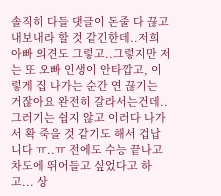솔직히 다들 댓글이 돈줄 다 끊고 내보내라 할 것 같긴한데..저희 아빠 의견도 그렇고..그렇지만 저는 또 오빠 인생이 안타깝고, 이렇게 집 나가는 순간 연 끊기는 거잖아요 완전히 갈라서는건데.. 그러기는 쉽지 않고 이러다 나가서 확 죽을 것 같기도 해서 겁납니다 ㅠ..ㅠ 전에도 수능 끝나고 차도에 뛰어들고 싶었다고 하고... 상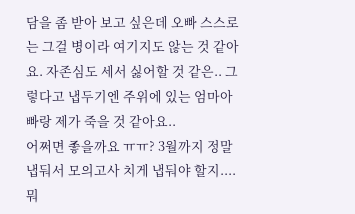담을 좀 받아 보고 싶은데 오빠 스스로는 그걸 병이라 여기지도 않는 것 같아요. 자존심도 세서 싫어할 것 같은.. 그렇다고 냅두기엔 주위에 있는 엄마아빠랑 제가 죽을 것 같아요..
어쩌면 좋을까요 ㅠㅠ? 3월까지 정말 냅둬서 모의고사 치게 냅둬야 할지.... 뭐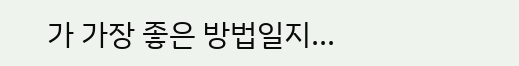가 가장 좋은 방법일지...